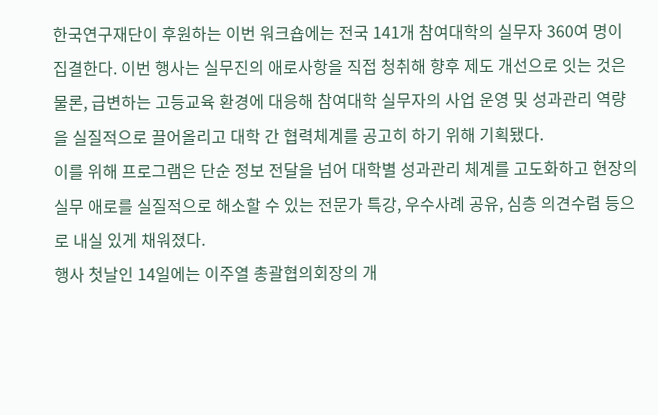한국연구재단이 후원하는 이번 워크숍에는 전국 141개 참여대학의 실무자 360여 명이 집결한다. 이번 행사는 실무진의 애로사항을 직접 청취해 향후 제도 개선으로 잇는 것은 물론, 급변하는 고등교육 환경에 대응해 참여대학 실무자의 사업 운영 및 성과관리 역량을 실질적으로 끌어올리고 대학 간 협력체계를 공고히 하기 위해 기획됐다.
이를 위해 프로그램은 단순 정보 전달을 넘어 대학별 성과관리 체계를 고도화하고 현장의 실무 애로를 실질적으로 해소할 수 있는 전문가 특강, 우수사례 공유, 심층 의견수렴 등으로 내실 있게 채워졌다.
행사 첫날인 14일에는 이주열 총괄협의회장의 개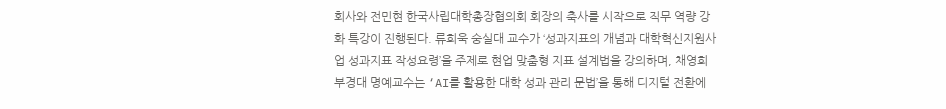회사와 전민현 한국사립대학총장협의회 회장의 축사를 시작으로 직무 역량 강화 특강이 진행된다. 류희욱 숭실대 교수가 ‘성과지표의 개념과 대학혁신지원사업 성과지표 작성요령’을 주제로 현업 맞춤형 지표 설계법을 강의하며, 채영희 부경대 명예교수는 ‘AI를 활용한 대학 성과 관리 문법’을 통해 디지털 전환에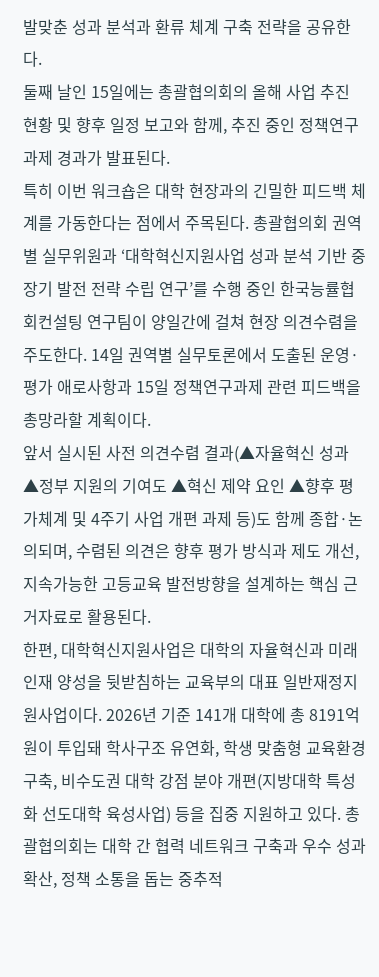발맞춘 성과 분석과 환류 체계 구축 전략을 공유한다.
둘째 날인 15일에는 총괄협의회의 올해 사업 추진 현황 및 향후 일정 보고와 함께, 추진 중인 정책연구과제 경과가 발표된다.
특히 이번 워크숍은 대학 현장과의 긴밀한 피드백 체계를 가동한다는 점에서 주목된다. 총괄협의회 권역별 실무위원과 ‘대학혁신지원사업 성과 분석 기반 중장기 발전 전략 수립 연구’를 수행 중인 한국능률협회컨설팅 연구팀이 양일간에 걸쳐 현장 의견수렴을 주도한다. 14일 권역별 실무토론에서 도출된 운영·평가 애로사항과 15일 정책연구과제 관련 피드백을 총망라할 계획이다.
앞서 실시된 사전 의견수렴 결과(▲자율혁신 성과 ▲정부 지원의 기여도 ▲혁신 제약 요인 ▲향후 평가체계 및 4주기 사업 개편 과제 등)도 함께 종합·논의되며, 수렴된 의견은 향후 평가 방식과 제도 개선, 지속가능한 고등교육 발전방향을 설계하는 핵심 근거자료로 활용된다.
한편, 대학혁신지원사업은 대학의 자율혁신과 미래 인재 양성을 뒷받침하는 교육부의 대표 일반재정지원사업이다. 2026년 기준 141개 대학에 총 8191억 원이 투입돼 학사구조 유연화, 학생 맞춤형 교육환경 구축, 비수도권 대학 강점 분야 개편(지방대학 특성화 선도대학 육성사업) 등을 집중 지원하고 있다. 총괄협의회는 대학 간 협력 네트워크 구축과 우수 성과 확산, 정책 소통을 돕는 중추적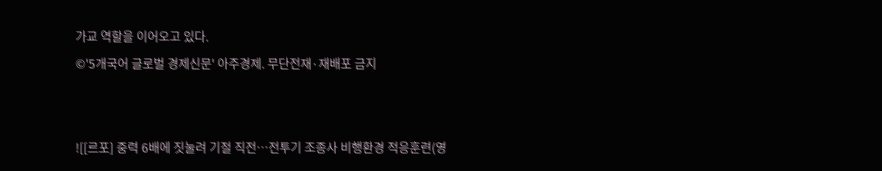가교 역할을 이어오고 있다.
©'5개국어 글로벌 경제신문' 아주경제. 무단전재·재배포 금지


![[르포] 중력 6배에 짓눌려 기절 직전…전투기 조종사 비행환경 적응훈련(영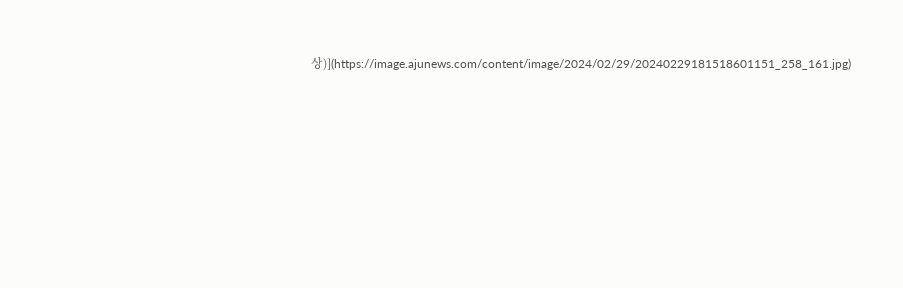상)](https://image.ajunews.com/content/image/2024/02/29/20240229181518601151_258_161.jpg)